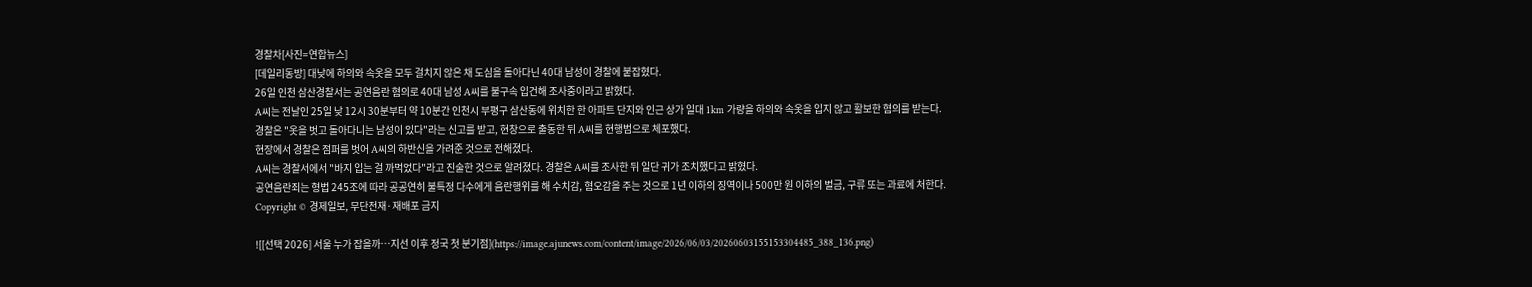경찰차[사진=연합뉴스]
[데일리동방] 대낮에 하의와 속옷을 모두 걸치지 않은 채 도심을 돌아다닌 40대 남성이 경찰에 붙잡혔다.
26일 인천 삼산경찰서는 공연음란 혐의로 40대 남성 A씨를 불구속 입건해 조사중이라고 밝혔다.
A씨는 전날인 25일 낮 12시 30분부터 약 10분간 인천시 부평구 삼산동에 위치한 한 아파트 단지와 인근 상가 일대 1km 가량을 하의와 속옷을 입지 않고 활보한 혐의를 받는다.
경찰은 "옷을 벗고 돌아다니는 남성이 있다"라는 신고를 받고, 현창으로 출동한 뒤 A씨를 현행범으로 체포했다.
현장에서 경찰은 점퍼를 벗어 A씨의 하반신을 가려준 것으로 전해졌다.
A씨는 경찰서에서 "바지 입는 걸 까먹었다"라고 진술한 것으로 알려졌다. 경찰은 A씨를 조사한 뒤 일단 귀가 조치했다고 밝혔다.
공연음란죄는 형법 245조에 따라 공공연히 불특정 다수에게 음란행위를 해 수치감, 혐오감을 주는 것으로 1년 이하의 징역이나 500만 원 이하의 벌금, 구류 또는 과료에 처한다.
Copyright © 경제일보, 무단전재·재배포 금지

![[선택 2026] 서울 누가 잡을까…지선 이후 정국 첫 분기점](https://image.ajunews.com/content/image/2026/06/03/20260603155153304485_388_136.png)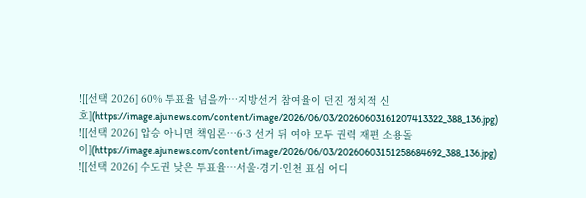![[선택 2026] 60% 투표율 넘을까…지방선거 참여율이 던진 정치적 신호](https://image.ajunews.com/content/image/2026/06/03/20260603161207413322_388_136.jpg)
![[선택 2026] 압승 아니면 책임론…6·3 선거 뒤 여야 모두 권력 재편 소용돌이](https://image.ajunews.com/content/image/2026/06/03/20260603151258684692_388_136.jpg)
![[선택 2026] 수도권 낮은 투표율…서울·경기·인천 표심 어디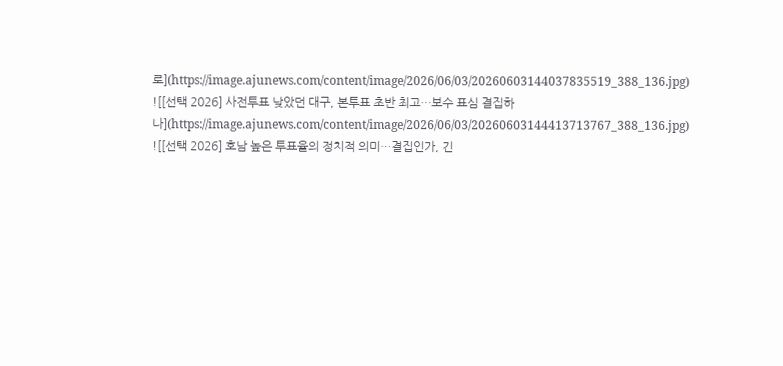로](https://image.ajunews.com/content/image/2026/06/03/20260603144037835519_388_136.jpg)
![[선택 2026] 사전투표 낮았던 대구, 본투표 초반 최고…보수 표심 결집하나](https://image.ajunews.com/content/image/2026/06/03/20260603144413713767_388_136.jpg)
![[선택 2026] 호남 높은 투표율의 정치적 의미…결집인가, 긴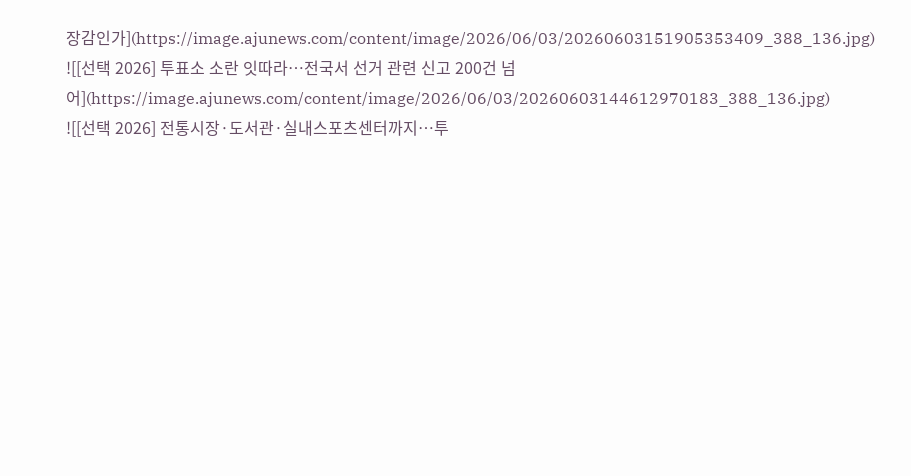장감인가](https://image.ajunews.com/content/image/2026/06/03/20260603151905353409_388_136.jpg)
![[선택 2026] 투표소 소란 잇따라…전국서 선거 관련 신고 200건 넘어](https://image.ajunews.com/content/image/2026/06/03/20260603144612970183_388_136.jpg)
![[선택 2026] 전통시장·도서관·실내스포츠센터까지…투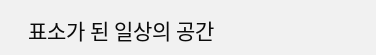표소가 된 일상의 공간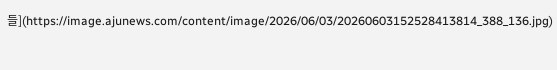들](https://image.ajunews.com/content/image/2026/06/03/20260603152528413814_388_136.jpg)